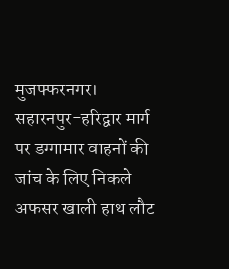मुजफ्फरनगर। सहारनपुर-हरिद्वार मार्ग पर डग्गामार वाहनों की जांच के लिए निकले अफसर खाली हाथ लौट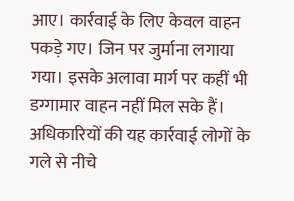आए। कार्रवाई के लिए केवल वाहन पकड़े गए। जिन पर जुर्माना लगाया गया। इसके अलावा मार्ग पर कहीं भी डग्गामार वाहन नहीं मिल सके हैं। अधिकारियों की यह कार्रवाई लोगों के गले से नीचे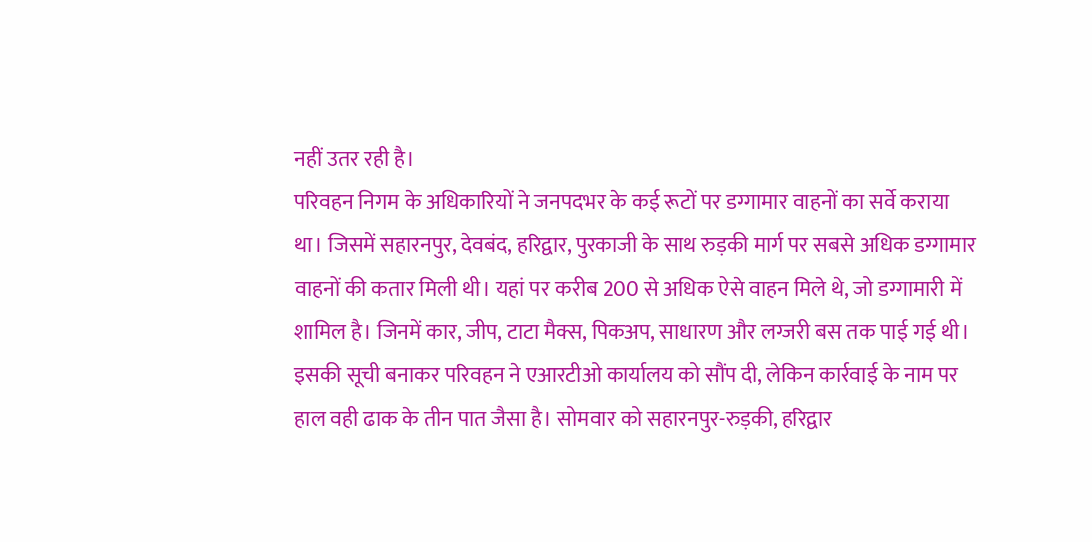नहीं उतर रही है।
परिवहन निगम के अधिकारियों ने जनपदभर के कई रूटों पर डग्गामार वाहनों का सर्वे कराया था। जिसमें सहारनपुर, देवबंद, हरिद्वार, पुरकाजी के साथ रुड़की मार्ग पर सबसे अधिक डग्गामार वाहनों की कतार मिली थी। यहां पर करीब 200 से अधिक ऐसे वाहन मिले थे, जो डग्गामारी में शामिल है। जिनमें कार, जीप, टाटा मैक्स, पिकअप, साधारण और लग्जरी बस तक पाई गई थी। इसकी सूची बनाकर परिवहन ने एआरटीओ कार्यालय को सौंप दी, लेकिन कार्रवाई के नाम पर हाल वही ढाक के तीन पात जैसा है। सोमवार को सहारनपुर-रुड़की, हरिद्वार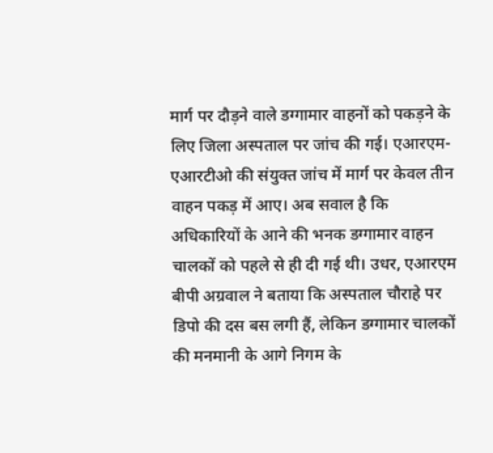मार्ग पर दौड़ने वाले डग्गामार वाहनों को पकड़ने के लिए जिला अस्पताल पर जांच की गई। एआरएम-एआरटीओ की संयुक्त जांच में मार्ग पर केवल तीन वाहन पकड़ में आए। अब सवाल है कि अधिकारियों के आने की भनक डग्गामार वाहन चालकों को पहले से ही दी गई थी। उधर, एआरएम बीपी अग्रवाल ने बताया कि अस्पताल चौराहे पर डिपो की दस बस लगी हैं, लेकिन डग्गामार चालकों की मनमानी के आगे निगम के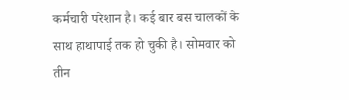कर्मचारी परेशान है। कई बार बस चालकों के साथ हाथापाई तक हो चुकी है। सोमवार को तीन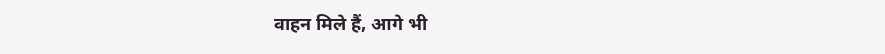वाहन मिले हैं, आगे भी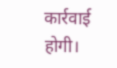कार्रवाई होगी।